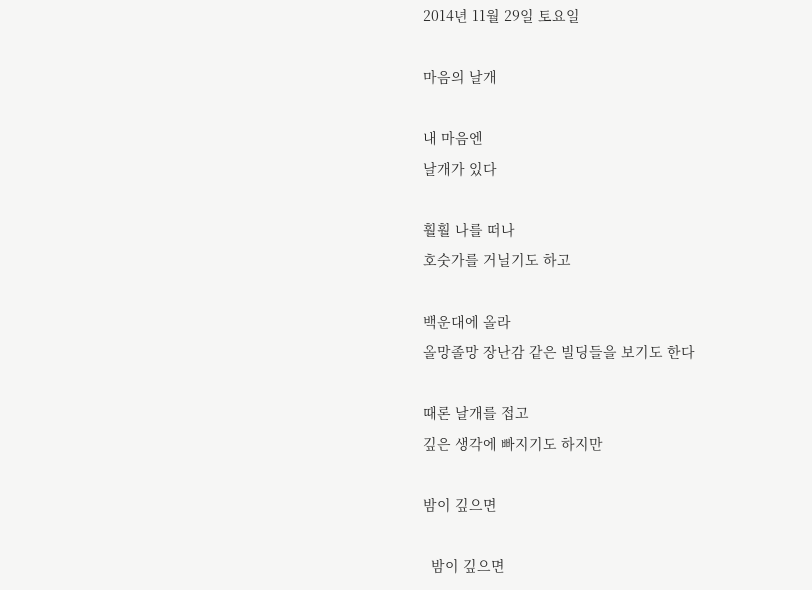2014년 11월 29일 토요일

마음의 날개

내 마음엔
날개가 있다

훨훨 나를 떠나
호숫가를 거닐기도 하고

백운대에 올라
올망졸망 장난감 같은 빌딩들을 보기도 한다

때론 날개를 접고
깊은 생각에 빠지기도 하지만

밤이 깊으면

  밤이 깊으면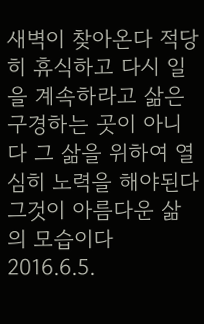새벽이 찾아온다 적당히 휴식하고 다시 일을 계속하라고 삶은  구경하는 곳이 아니다 그 삶을 위하여 열심히 노력을 해야된다 그것이 아름다운 삶의 모습이다 2016.6.5.